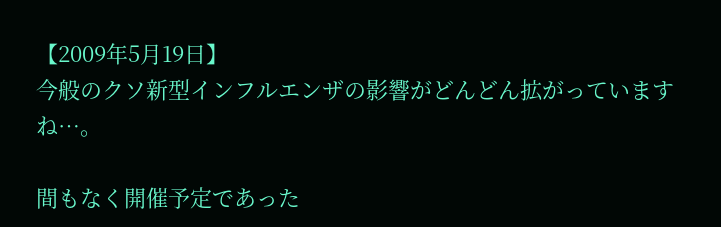【2009年5月19日】
今般のクソ新型インフルエンザの影響がどんどん拡がっていますね…。

間もなく開催予定であった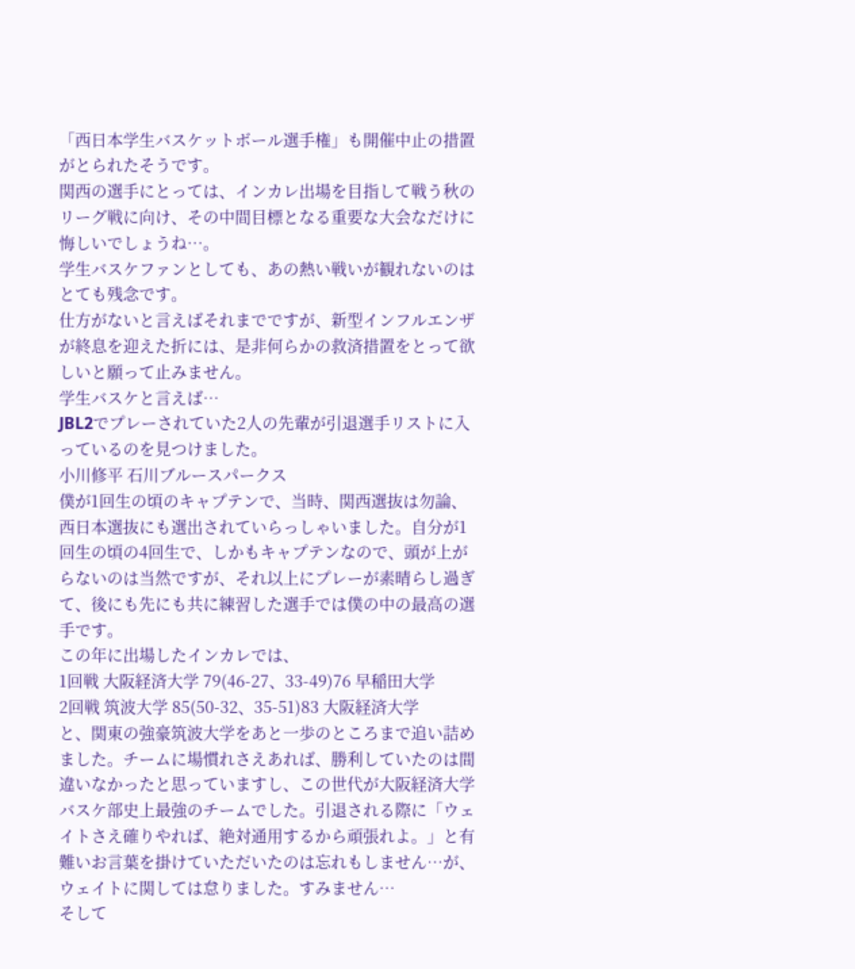「西日本学生バスケットボール選手権」も開催中止の措置がとられたそうです。
関西の選手にとっては、インカレ出場を目指して戦う秋のリーグ戦に向け、その中間目標となる重要な大会なだけに悔しいでしょうね…。
学生バスケファンとしても、あの熱い戦いが観れないのはとても残念です。
仕方がないと言えばそれまでですが、新型インフルエンザが終息を迎えた折には、是非何らかの救済措置をとって欲しいと願って止みません。
学生バスケと言えば…
JBL2でプレーされていた2人の先輩が引退選手リストに入っているのを見つけました。
小川修平 石川ブルースパークス
僕が1回生の頃のキャプテンで、当時、関西選抜は勿論、西日本選抜にも選出されていらっしゃいました。自分が1回生の頃の4回生で、しかもキャプテンなので、頭が上がらないのは当然ですが、それ以上にプレーが素晴らし過ぎて、後にも先にも共に練習した選手では僕の中の最高の選手です。
この年に出場したインカレでは、
1回戦 大阪経済大学 79(46-27、33-49)76 早稲田大学
2回戦 筑波大学 85(50-32、35-51)83 大阪経済大学
と、関東の強豪筑波大学をあと一歩のところまで追い詰めました。チームに場慣れさえあれば、勝利していたのは間違いなかったと思っていますし、この世代が大阪経済大学バスケ部史上最強のチームでした。引退される際に「ウェイトさえ確りやれば、絶対通用するから頑張れよ。」と有難いお言葉を掛けていただいたのは忘れもしません…が、ウェイトに関しては怠りました。すみません…
そして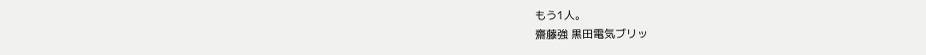もう1人。
齋藤強 黒田電気ブリッ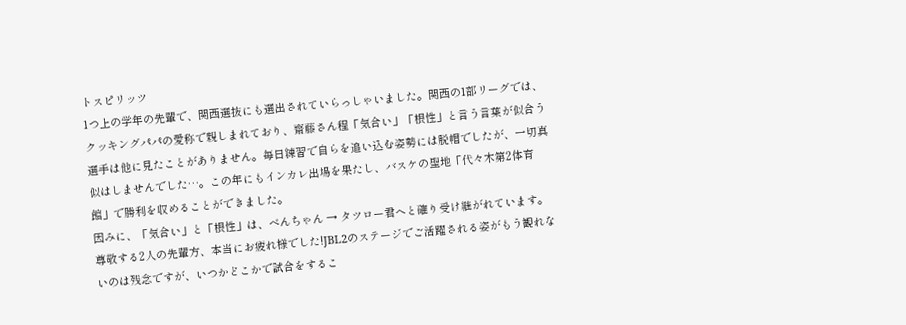トスピリッツ
1つ上の学年の先輩で、関西選抜にも選出されていらっしゃいました。関西の1部リーグでは、クッキングパパの愛称で親しまれており、齋藤さん程「気合い」「根性」と言う言葉が似合う選手は他に見たことがありません。毎日練習で自らを追い込む姿勢には脱帽でしたが、一切真似はしませんでした…。この年にもインカレ出場を果たし、バスケの聖地「代々木第2体育館」で勝利を収めることができました。
因みに、「気合い」と「根性」は、べんちゃん → タツロー君へと確り受け継がれています。
尊敬する2人の先輩方、本当にお疲れ様でした!JBL2のステージでご活躍される姿がもう観れないのは残念ですが、いつかどこかで試合をするこ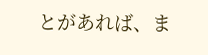とがあれば、ま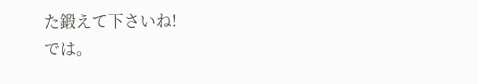た鍛えて下さいね!
では。